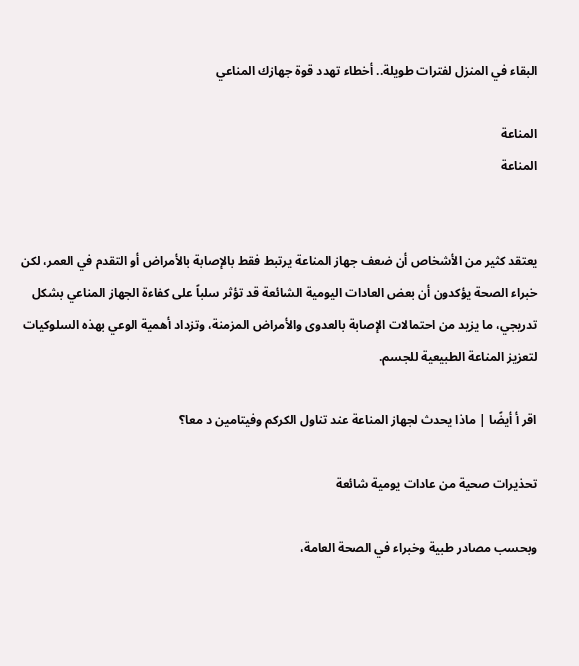البقاء في المنزل لفترات طويلة.. أخطاء تهدد قوة جهازك المناعي

المناعة
المناعة


يعتقد كثير من الأشخاص أن ضعف جهاز المناعة يرتبط فقط بالإصابة بالأمراض أو التقدم في العمر، لكن خبراء الصحة يؤكدون أن بعض العادات اليومية الشائعة قد تؤثر سلباً على كفاءة الجهاز المناعي بشكل تدريجي، ما يزيد من احتمالات الإصابة بالعدوى والأمراض المزمنة، وتزداد أهمية الوعي بهذه السلوكيات لتعزيز المناعة الطبيعية للجسم.

اقر أ أيضًا | ماذا يحدث لجهاز المناعة عند تناول الكركم وفيتامين د معا؟

تحذيرات صحية من عادات يومية شائعة

وبحسب مصادر طبية وخبراء في الصحة العامة،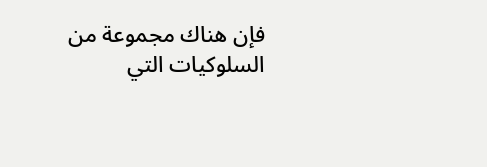فإن هناك مجموعة من السلوكيات التي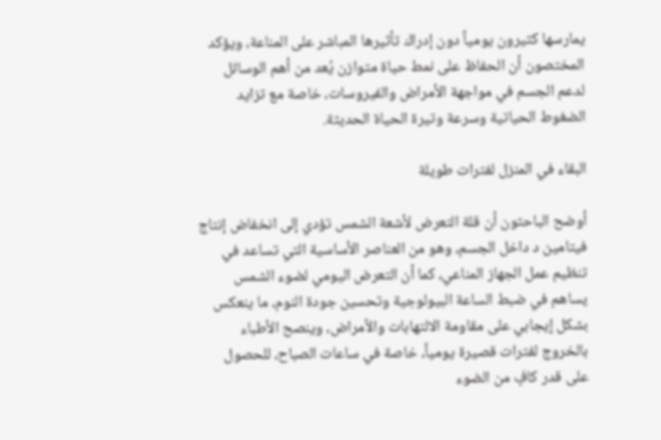يمارسها كثيرون يومياً دون إدراك تأثيرها المباشر على المناعة، ويؤكد المختصون أن الحفاظ على نمط حياة متوازن يُعد من أهم الوسائل لدعم الجسم في مواجهة الأمراض والفيروسات، خاصة مع تزايد الضغوط الحياتية وسرعة وتيرة الحياة الحديثة.

البقاء في المنزل لفترات طويلة

أوضح الباحثون أن قلة التعرض لأشعة الشمس تؤدي إلى انخفاض إنتاج فيتامين د داخل الجسم، وهو من العناصر الأساسية التي تساعد في تنظيم عمل الجهاز المناعي، كما أن التعرض اليومي لضوء الشمس يساهم في ضبط الساعة البيولوجية وتحسين جودة النوم، ما ينعكس بشكل إيجابي على مقاومة الالتهابات والأمراض، وينصح الأطباء بالخروج لفترات قصيرة يومياً، خاصة في ساعات الصباح، للحصول على قدر كافٍ من الضوء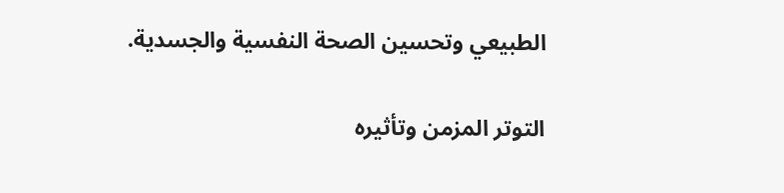الطبيعي وتحسين الصحة النفسية والجسدية.

التوتر المزمن وتأثيره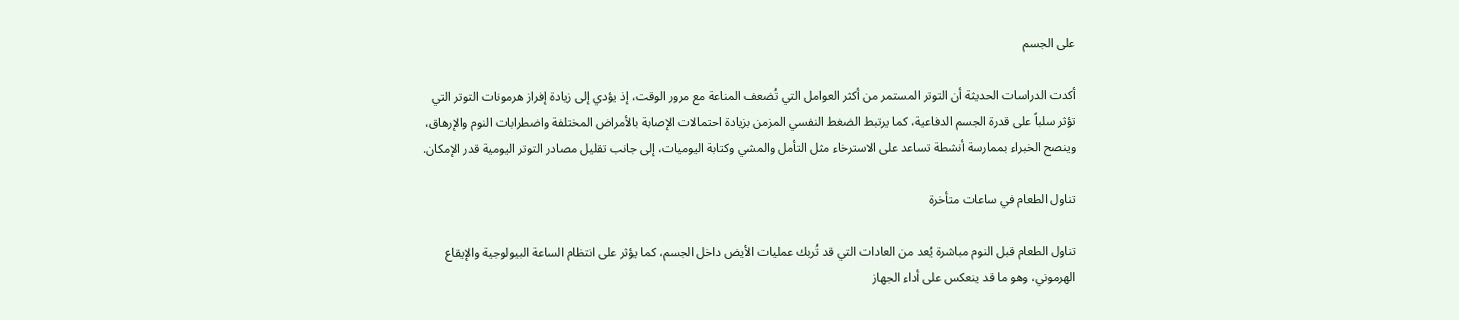على الجسم

أكدت الدراسات الحديثة أن التوتر المستمر من أكثر العوامل التي تُضعف المناعة مع مرور الوقت، إذ يؤدي إلى زيادة إفراز هرمونات التوتر التي تؤثر سلباً على قدرة الجسم الدفاعية، كما يرتبط الضغط النفسي المزمن بزيادة احتمالات الإصابة بالأمراض المختلفة واضطرابات النوم والإرهاق، وينصح الخبراء بممارسة أنشطة تساعد على الاسترخاء مثل التأمل والمشي وكتابة اليوميات، إلى جانب تقليل مصادر التوتر اليومية قدر الإمكان.

تناول الطعام في ساعات متأخرة

تناول الطعام قبل النوم مباشرة يُعد من العادات التي قد تُربك عمليات الأيض داخل الجسم، كما يؤثر على انتظام الساعة البيولوجية والإيقاع الهرموني، وهو ما قد ينعكس على أداء الجهاز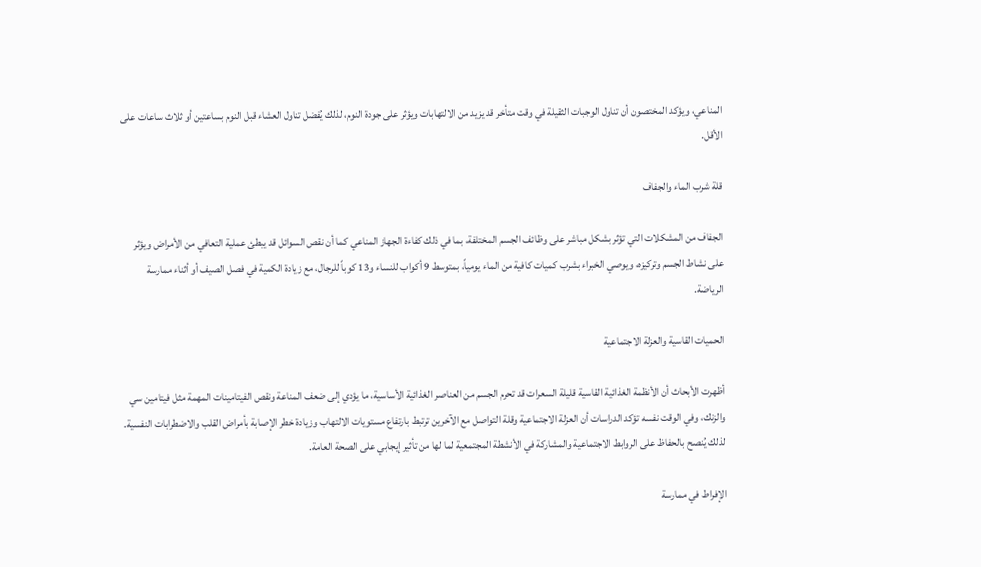المناعي، ويؤكد المختصون أن تناول الوجبات الثقيلة في وقت متأخر قد يزيد من الالتهابات ويؤثر على جودة النوم، لذلك يُفضل تناول العشاء قبل النوم بساعتين أو ثلاث ساعات على الأقل.

قلة شرب الماء والجفاف

الجفاف من المشكلات التي تؤثر بشكل مباشر على وظائف الجسم المختلفة، بما في ذلك كفاءة الجهاز المناعي كما أن نقص السوائل قد يبطئ عملية التعافي من الأمراض ويؤثر على نشاط الجسم وتركيزه، ويوصي الخبراء بشرب كميات كافية من الماء يومياً، بمتوسط 9 أكواب للنساء و13 كوباً للرجال، مع زيادة الكمية في فصل الصيف أو أثناء ممارسة الرياضة.

الحميات القاسية والعزلة الاجتماعية

أظهرت الأبحاث أن الأنظمة الغذائية القاسية قليلة السعرات قد تحرم الجسم من العناصر الغذائية الأساسية، ما يؤدي إلى ضعف المناعة ونقص الفيتامينات المهمة مثل فيتامين سي والزنك، وفي الوقت نفسه تؤكد الدراسات أن العزلة الاجتماعية وقلة التواصل مع الآخرين ترتبط بارتفاع مستويات الالتهاب وزيادة خطر الإصابة بأمراض القلب والاضطرابات النفسية. لذلك يُنصح بالحفاظ على الروابط الاجتماعية والمشاركة في الأنشطة المجتمعية لما لها من تأثير إيجابي على الصحة العامة.

الإفراط في ممارسة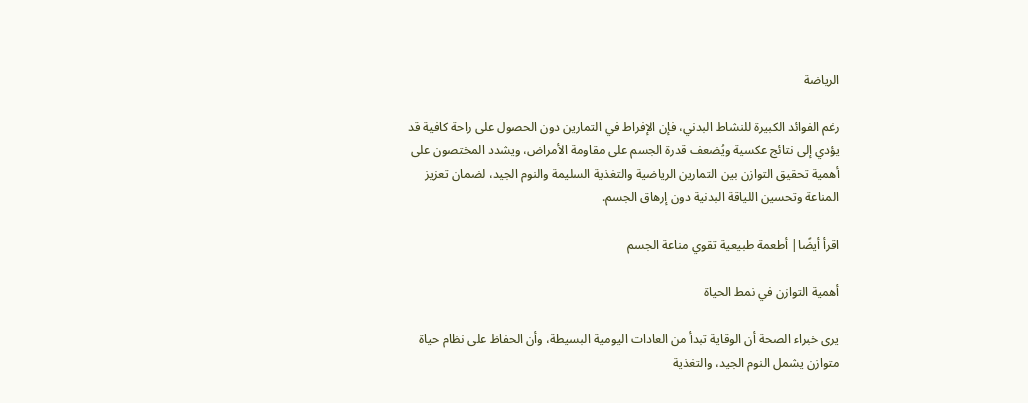الرياضة

رغم الفوائد الكبيرة للنشاط البدني، فإن الإفراط في التمارين دون الحصول على راحة كافية قد يؤدي إلى نتائج عكسية ويُضعف قدرة الجسم على مقاومة الأمراض، ويشدد المختصون على أهمية تحقيق التوازن بين التمارين الرياضية والتغذية السليمة والنوم الجيد، لضمان تعزيز المناعة وتحسين اللياقة البدنية دون إرهاق الجسم.

اقرأ أيضًا| أطعمة طبيعية تقوي مناعة الجسم

أهمية التوازن في نمط الحياة

يرى خبراء الصحة أن الوقاية تبدأ من العادات اليومية البسيطة، وأن الحفاظ على نظام حياة متوازن يشمل النوم الجيد، والتغذية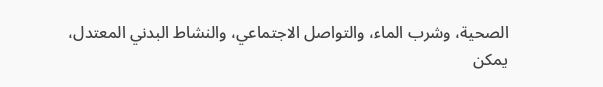الصحية، وشرب الماء، والتواصل الاجتماعي، والنشاط البدني المعتدل، يمكن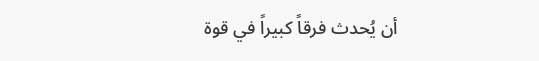أن يُحدث فرقاً كبيراً في قوة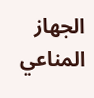الجهاز المناعي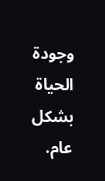وجودة الحياة بشكل عام.